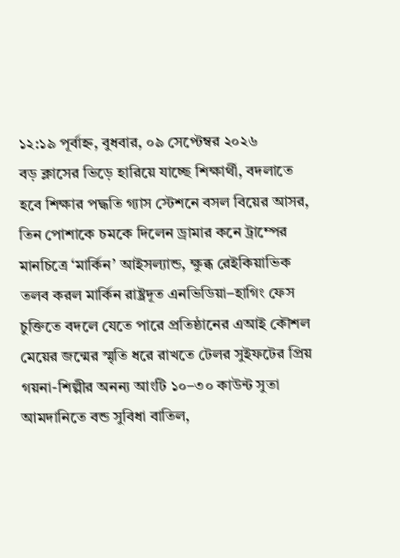১২:১৯ পূর্বাহ্ন, বুধবার, ০৯ সেপ্টেম্বর ২০২৬
বড় ক্লাসের ভিড়ে হারিয়ে যাচ্ছে শিক্ষার্থী, বদলাতে হবে শিক্ষার পদ্ধতি গ্যাস স্টেশনে বসল বিয়ের আসর, তিন পোশাকে চমকে দিলেন ড্রামার কনে ট্রাম্পের মানচিত্রে ‘মার্কিন’ আইসল্যান্ড, ক্ষুব্ধ রেইকিয়াভিক তলব করল মার্কিন রাষ্ট্রদূত এনভিডিয়া–হাগিং ফেস চুক্তিতে বদলে যেতে পারে প্রতিষ্ঠানের এআই কৌশল মেয়ের জন্মের স্মৃতি ধরে রাখতে টেলর সুইফটের প্রিয় গয়না-শিল্পীর অনন্য আংটি ১০–৩০ কাউন্ট সুতা আমদানিতে বন্ড সুবিধা বাতিল,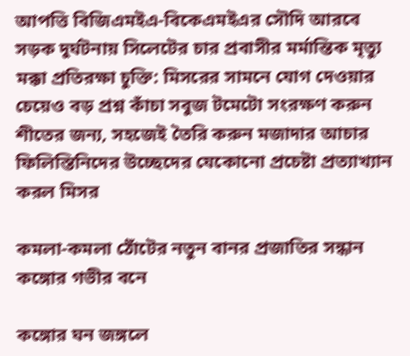আপত্তি বিজিএমইএ-বিকেএমইএর সৌদি আরবে সড়ক দুর্ঘটনায় সিলেটের চার প্রবাসীর মর্মান্তিক মৃত্যু মক্কা প্রতিরক্ষা চুক্তি: মিসরের সামনে যোগ দেওয়ার চেয়েও বড় প্রশ্ন কাঁচা সবুজ টমেটো সংরক্ষণ করুন শীতের জন্য, সহজেই তৈরি করুন মজাদার আচার ফিলিস্তিনিদের উচ্ছেদের যেকোনো প্রচেষ্টা প্রত্যাখ্যান করল মিসর

কমলা-কমলা ঠোঁটের নতুন বানর প্রজাতির সন্ধান কঙ্গোর গভীর বনে

কঙ্গোর ঘন জঙ্গলে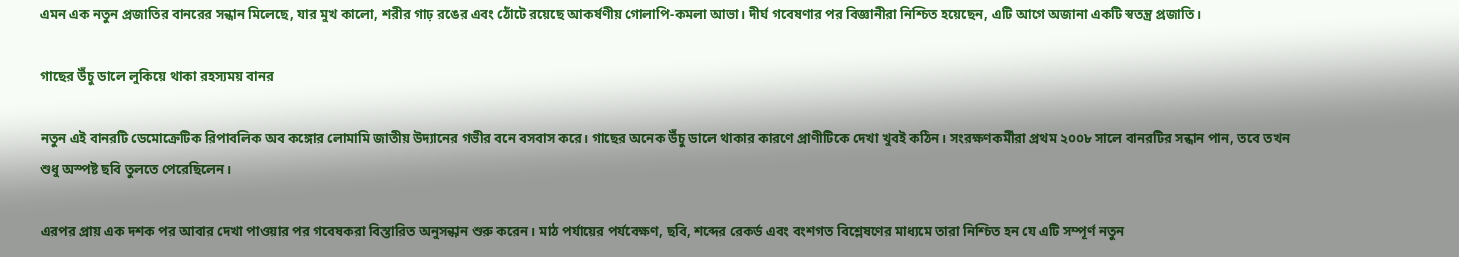এমন এক নতুন প্রজাতির বানরের সন্ধান মিলেছে, যার মুখ কালো, শরীর গাঢ় রঙের এবং ঠোঁটে রয়েছে আকর্ষণীয় গোলাপি-কমলা আভা। দীর্ঘ গবেষণার পর বিজ্ঞানীরা নিশ্চিত হয়েছেন, এটি আগে অজানা একটি স্বতন্ত্র প্রজাতি।

গাছের উঁচু ডালে লুকিয়ে থাকা রহস্যময় বানর

নতুন এই বানরটি ডেমোক্রেটিক রিপাবলিক অব কঙ্গোর লোমামি জাতীয় উদ্যানের গভীর বনে বসবাস করে। গাছের অনেক উঁচু ডালে থাকার কারণে প্রাণীটিকে দেখা খুবই কঠিন। সংরক্ষণকর্মীরা প্রথম ২০০৮ সালে বানরটির সন্ধান পান, তবে তখন শুধু অস্পষ্ট ছবি তুলতে পেরেছিলেন।

এরপর প্রায় এক দশক পর আবার দেখা পাওয়ার পর গবেষকরা বিস্তারিত অনুসন্ধান শুরু করেন। মাঠ পর্যায়ের পর্যবেক্ষণ, ছবি, শব্দের রেকর্ড এবং বংশগত বিশ্লেষণের মাধ্যমে তারা নিশ্চিত হন যে এটি সম্পূর্ণ নতুন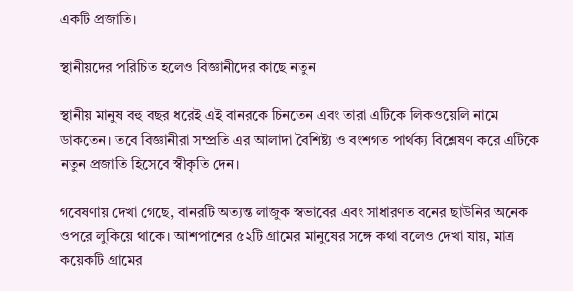একটি প্রজাতি।

স্থানীয়দের পরিচিত হলেও বিজ্ঞানীদের কাছে নতুন

স্থানীয় মানুষ বহু বছর ধরেই এই বানরকে চিনতেন এবং তারা এটিকে লিকওয়েলি নামে ডাকতেন। তবে বিজ্ঞানীরা সম্প্রতি এর আলাদা বৈশিষ্ট্য ও বংশগত পার্থক্য বিশ্লেষণ করে এটিকে নতুন প্রজাতি হিসেবে স্বীকৃতি দেন।

গবেষণায় দেখা গেছে, বানরটি অত্যন্ত লাজুক স্বভাবের এবং সাধারণত বনের ছাউনির অনেক ওপরে লুকিয়ে থাকে। আশপাশের ৫২টি গ্রামের মানুষের সঙ্গে কথা বলেও দেখা যায়, মাত্র কয়েকটি গ্রামের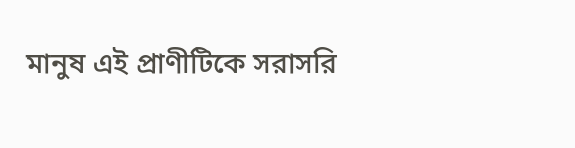মানুষ এই প্রাণীটিকে সরাসরি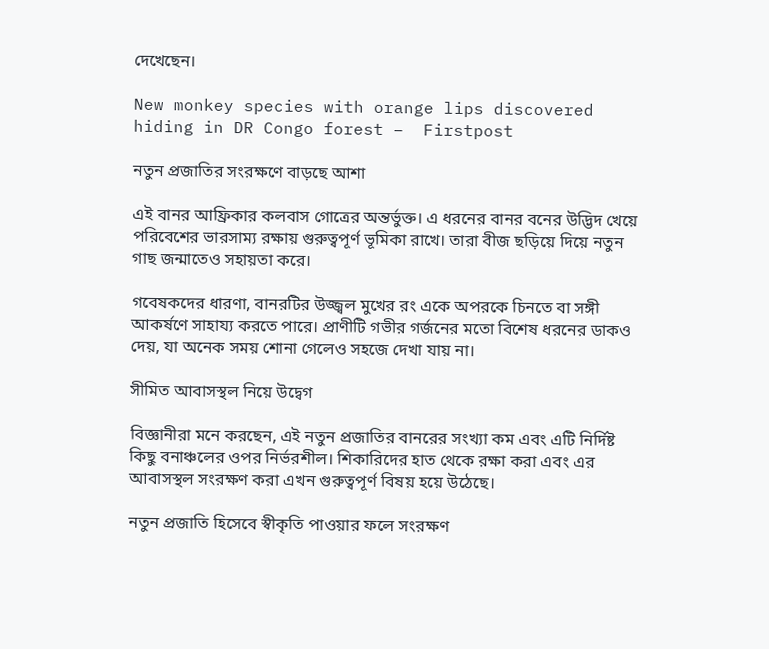দেখেছেন।

New monkey species with orange lips discovered hiding in DR Congo forest –  Firstpost

নতুন প্রজাতির সংরক্ষণে বাড়ছে আশা

এই বানর আফ্রিকার কলবাস গোত্রের অন্তর্ভুক্ত। এ ধরনের বানর বনের উদ্ভিদ খেয়ে পরিবেশের ভারসাম্য রক্ষায় গুরুত্বপূর্ণ ভূমিকা রাখে। তারা বীজ ছড়িয়ে দিয়ে নতুন গাছ জন্মাতেও সহায়তা করে।

গবেষকদের ধারণা, বানরটির উজ্জ্বল মুখের রং একে অপরকে চিনতে বা সঙ্গী আকর্ষণে সাহায্য করতে পারে। প্রাণীটি গভীর গর্জনের মতো বিশেষ ধরনের ডাকও দেয়, যা অনেক সময় শোনা গেলেও সহজে দেখা যায় না।

সীমিত আবাসস্থল নিয়ে উদ্বেগ

বিজ্ঞানীরা মনে করছেন, এই নতুন প্রজাতির বানরের সংখ্যা কম এবং এটি নির্দিষ্ট কিছু বনাঞ্চলের ওপর নির্ভরশীল। শিকারিদের হাত থেকে রক্ষা করা এবং এর আবাসস্থল সংরক্ষণ করা এখন গুরুত্বপূর্ণ বিষয় হয়ে উঠেছে।

নতুন প্রজাতি হিসেবে স্বীকৃতি পাওয়ার ফলে সংরক্ষণ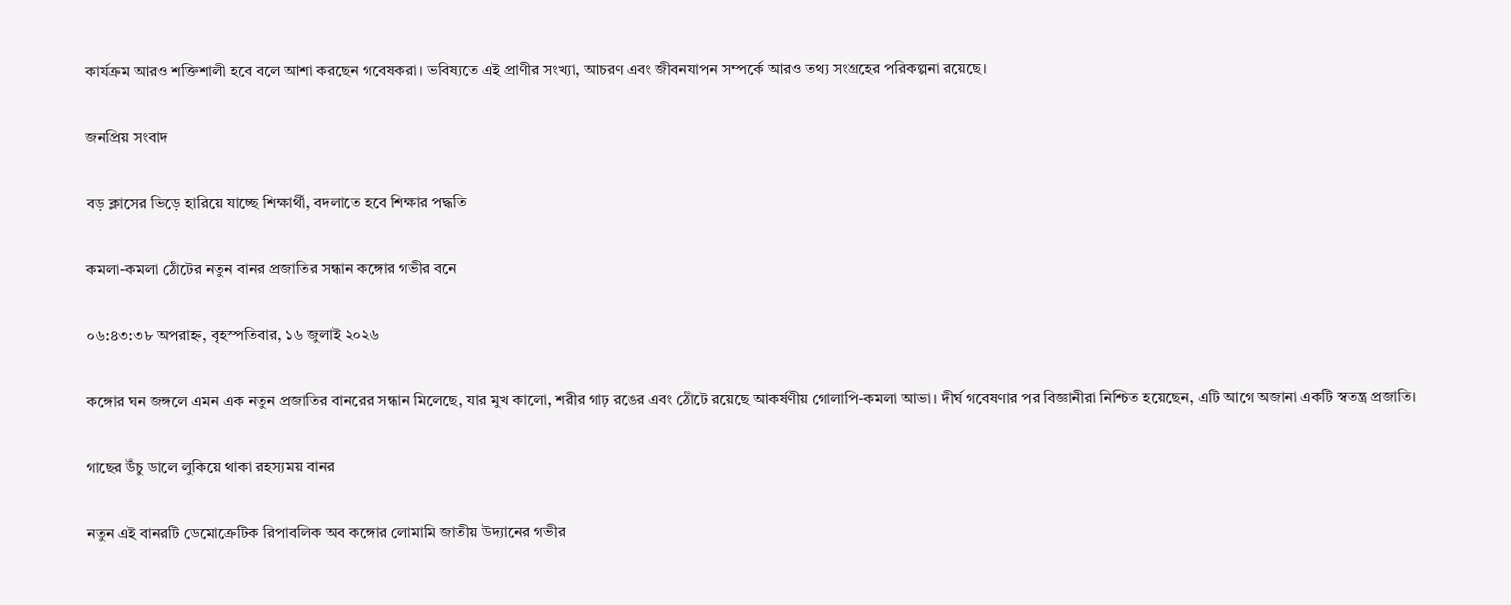কার্যক্রম আরও শক্তিশালী হবে বলে আশা করছেন গবেষকরা। ভবিষ্যতে এই প্রাণীর সংখ্যা, আচরণ এবং জীবনযাপন সম্পর্কে আরও তথ্য সংগ্রহের পরিকল্পনা রয়েছে।

জনপ্রিয় সংবাদ

বড় ক্লাসের ভিড়ে হারিয়ে যাচ্ছে শিক্ষার্থী, বদলাতে হবে শিক্ষার পদ্ধতি

কমলা-কমলা ঠোঁটের নতুন বানর প্রজাতির সন্ধান কঙ্গোর গভীর বনে

০৬:৪৩:৩৮ অপরাহ্ন, বৃহস্পতিবার, ১৬ জুলাই ২০২৬

কঙ্গোর ঘন জঙ্গলে এমন এক নতুন প্রজাতির বানরের সন্ধান মিলেছে, যার মুখ কালো, শরীর গাঢ় রঙের এবং ঠোঁটে রয়েছে আকর্ষণীয় গোলাপি-কমলা আভা। দীর্ঘ গবেষণার পর বিজ্ঞানীরা নিশ্চিত হয়েছেন, এটি আগে অজানা একটি স্বতন্ত্র প্রজাতি।

গাছের উঁচু ডালে লুকিয়ে থাকা রহস্যময় বানর

নতুন এই বানরটি ডেমোক্রেটিক রিপাবলিক অব কঙ্গোর লোমামি জাতীয় উদ্যানের গভীর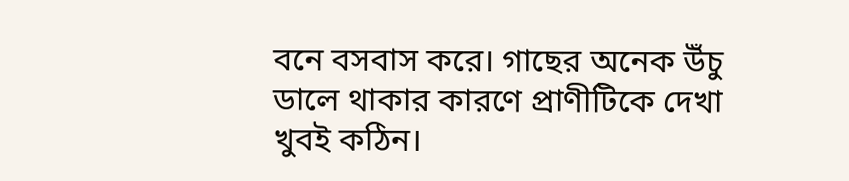বনে বসবাস করে। গাছের অনেক উঁচু ডালে থাকার কারণে প্রাণীটিকে দেখা খুবই কঠিন।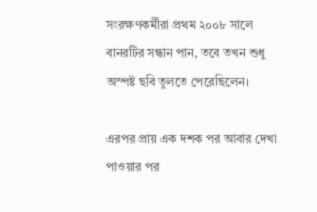সংরক্ষণকর্মীরা প্রথম ২০০৮ সালে বানরটির সন্ধান পান, তবে তখন শুধু অস্পষ্ট ছবি তুলতে পেরেছিলেন।

এরপর প্রায় এক দশক পর আবার দেখা পাওয়ার পর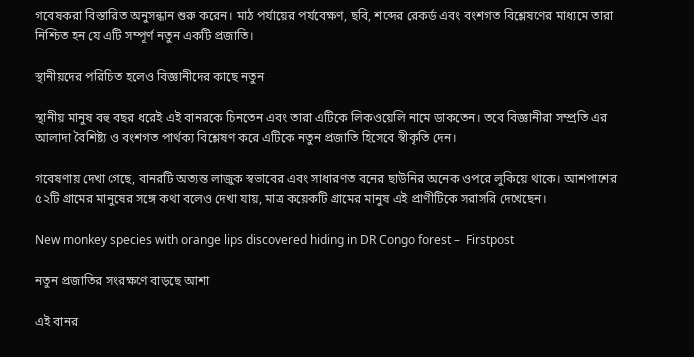গবেষকরা বিস্তারিত অনুসন্ধান শুরু করেন। মাঠ পর্যায়ের পর্যবেক্ষণ, ছবি, শব্দের রেকর্ড এবং বংশগত বিশ্লেষণের মাধ্যমে তারা নিশ্চিত হন যে এটি সম্পূর্ণ নতুন একটি প্রজাতি।

স্থানীয়দের পরিচিত হলেও বিজ্ঞানীদের কাছে নতুন

স্থানীয় মানুষ বহু বছর ধরেই এই বানরকে চিনতেন এবং তারা এটিকে লিকওয়েলি নামে ডাকতেন। তবে বিজ্ঞানীরা সম্প্রতি এর আলাদা বৈশিষ্ট্য ও বংশগত পার্থক্য বিশ্লেষণ করে এটিকে নতুন প্রজাতি হিসেবে স্বীকৃতি দেন।

গবেষণায় দেখা গেছে, বানরটি অত্যন্ত লাজুক স্বভাবের এবং সাধারণত বনের ছাউনির অনেক ওপরে লুকিয়ে থাকে। আশপাশের ৫২টি গ্রামের মানুষের সঙ্গে কথা বলেও দেখা যায়, মাত্র কয়েকটি গ্রামের মানুষ এই প্রাণীটিকে সরাসরি দেখেছেন।

New monkey species with orange lips discovered hiding in DR Congo forest –  Firstpost

নতুন প্রজাতির সংরক্ষণে বাড়ছে আশা

এই বানর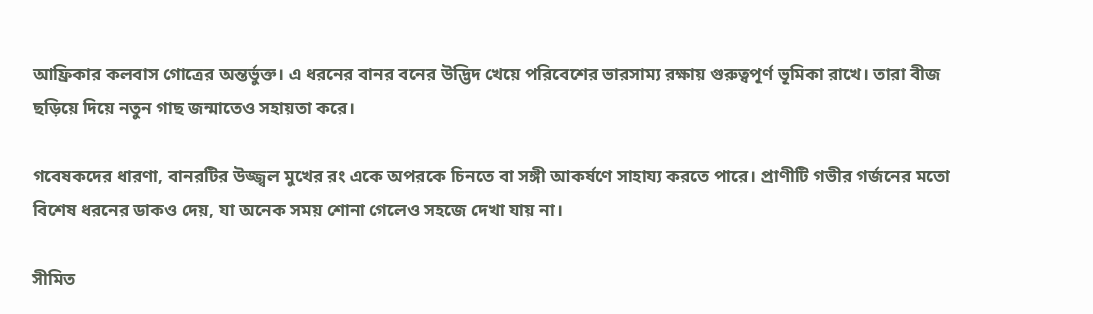আফ্রিকার কলবাস গোত্রের অন্তর্ভুক্ত। এ ধরনের বানর বনের উদ্ভিদ খেয়ে পরিবেশের ভারসাম্য রক্ষায় গুরুত্বপূর্ণ ভূমিকা রাখে। তারা বীজ ছড়িয়ে দিয়ে নতুন গাছ জন্মাতেও সহায়তা করে।

গবেষকদের ধারণা, বানরটির উজ্জ্বল মুখের রং একে অপরকে চিনতে বা সঙ্গী আকর্ষণে সাহায্য করতে পারে। প্রাণীটি গভীর গর্জনের মতো বিশেষ ধরনের ডাকও দেয়, যা অনেক সময় শোনা গেলেও সহজে দেখা যায় না।

সীমিত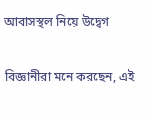আবাসস্থল নিয়ে উদ্বেগ

বিজ্ঞানীরা মনে করছেন, এই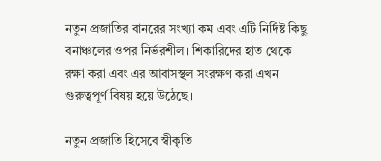নতুন প্রজাতির বানরের সংখ্যা কম এবং এটি নির্দিষ্ট কিছু বনাঞ্চলের ওপর নির্ভরশীল। শিকারিদের হাত থেকে রক্ষা করা এবং এর আবাসস্থল সংরক্ষণ করা এখন গুরুত্বপূর্ণ বিষয় হয়ে উঠেছে।

নতুন প্রজাতি হিসেবে স্বীকৃতি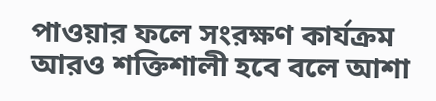পাওয়ার ফলে সংরক্ষণ কার্যক্রম আরও শক্তিশালী হবে বলে আশা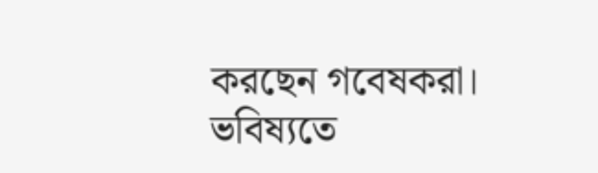করছেন গবেষকরা। ভবিষ্যতে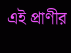এই প্রাণীর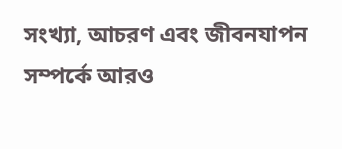সংখ্যা, আচরণ এবং জীবনযাপন সম্পর্কে আরও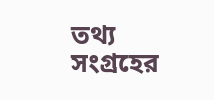তথ্য সংগ্রহের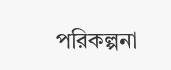পরিকল্পনা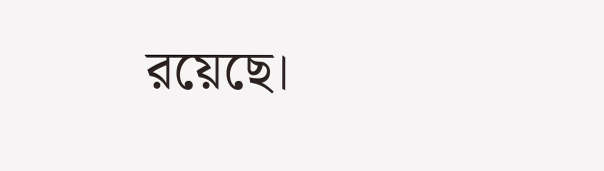রয়েছে।